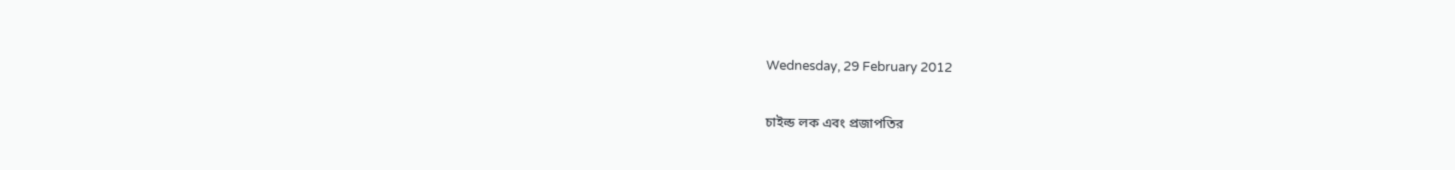Wednesday, 29 February 2012

চাইল্ড লক এবং প্রজাপতির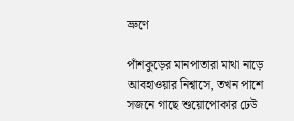ভ্রুণে

পাঁশকুড়ের মানপাতারা মাথা নাড়ে আবহাওয়ার নিশ্বাসে, তখন পাশে সজনে গাছে শুয়োপোকার ঢেউ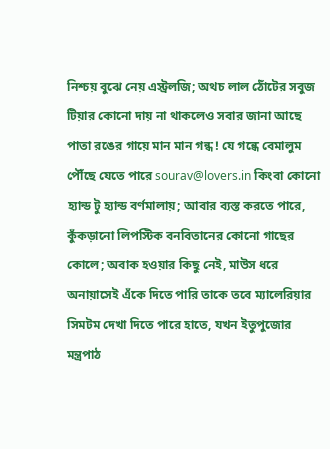নিশ্চয় বুঝে নেয় এস্ট্রলজি; অথচ লাল ঠোঁটের সবুজ টিয়ার কোনো দায় না থাকলেও সবার জানা আছে পাতা রঙের গায়ে মান মান গন্ধ ! যে গন্ধে বেমালুম পৌঁছে যেতে পারে sourav@lovers.in কিংবা কোনো হ্যান্ড টু হ্যান্ড বর্ণমালায়; আবার ব্যস্ত করতে পারে, কুঁকড়ানো লিপস্টিক বনবিতানের কোনো গাছের কোলে; অবাক হওয়ার কিছু নেই, মাউস ধরে অনায়াসেই এঁকে দিতে পারি তাকে তবে ম্যালেরিয়ার সিমটম দেখা দিতে পারে হাতে, যখন ইতুপুজোর মন্ত্রপাঠ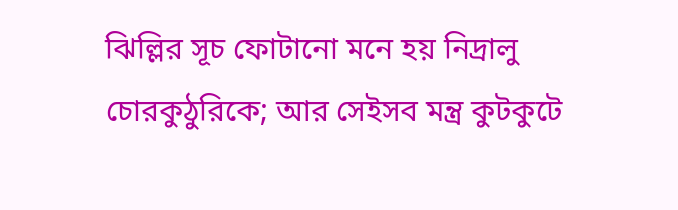ঝিল্লির সূচ ফোটানো মনে হয় নিদ্রালু চোরকুঠুরিকে; আর সেইসব মন্ত্র কুটকুটে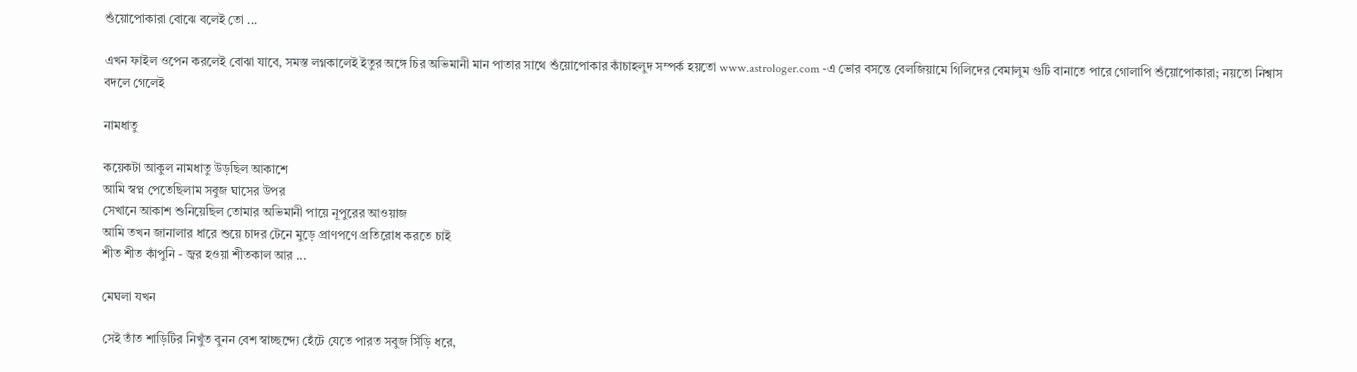শুঁয়োপোকারা বোঝে বলেই তো ...

এখন ফাইল ওপেন করলেই বোঝা যাবে, সমস্ত লগ্নকালেই ইতুর অঙ্গে চির অভিমানী মান পাতার সাথে শুঁয়োপোকার কাঁচাহলুদ সম্পর্ক হয়তো www.astrologer.com -এ ভোর বসন্তে বেলজিয়ামে গিলিদের বেমালুম গুটি বানাতে পারে গোলাপি শুঁয়োপোকারা; নয়তো নিশ্বাস বদলে গেলেই

নামধাতু

কয়েকটা আকুল নামধাতু উড়ছিল আকাশে
আমি স্বপ্ন পেতেছিলাম সবুজ ঘাসের উপর
সেখানে আকাশ শুনিয়েছিল তোমার অভিমানী পায়ে নূপুরের আওয়াজ
আমি তখন জানালার ধারে শুয়ে চাদর টেনে মুড়ে প্রাণপণে প্রতিরোধ করতে চাই
শীত শীত কাঁপুনি - জ্বর হওয়া শীতকাল আর ...

মেঘলা যখন

সেই তাঁত শাড়িটির নিখুঁত বুনন বেশ স্বাচ্ছন্দ্যে হেঁটে যেতে পারত সবুজ সিঁড়ি ধরে,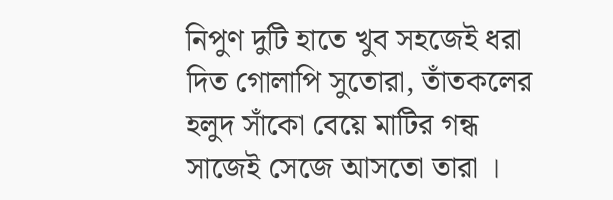নিপুণ দুটি হাতে খুব সহজেই ধরা দিত গোলাপি সুতোরা, তাঁতকলের হলুদ সাঁকো বেয়ে মাটির গন্ধ সাজেই সেজে আসতো তারা ।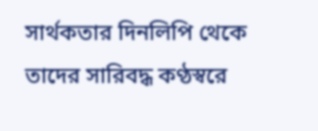সার্থকতার দিনলিপি থেকে তাদের সারিবদ্ধ কণ্ঠস্বরে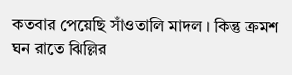কতবার পেয়েছি সাঁওতালি মাদল । কিন্তু ক্রমশ ঘন রাতে ঝিল্লির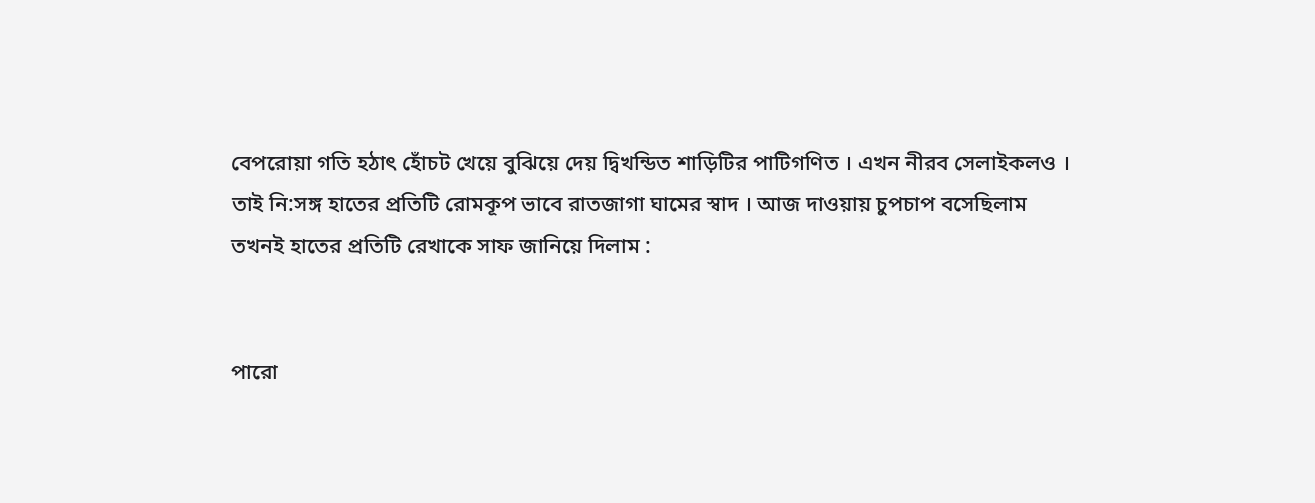বেপরোয়া গতি হঠাৎ হোঁচট খেয়ে বুঝিয়ে দেয় দ্বিখন্ডিত শাড়িটির পাটিগণিত । এখন নীরব সেলাইকলও । তাই নি:সঙ্গ হাতের প্রতিটি রোমকূপ ভাবে রাতজাগা ঘামের স্বাদ । আজ দাওয়ায় চুপচাপ বসেছিলাম তখনই হাতের প্রতিটি রেখাকে সাফ জানিয়ে দিলাম :


পারো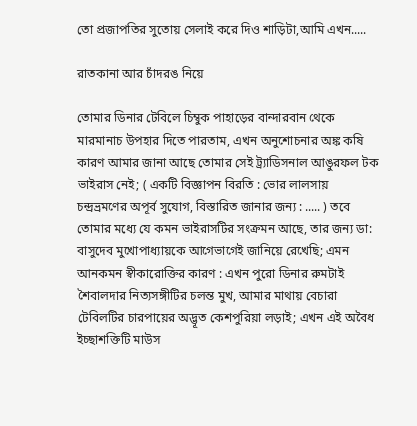তো প্রজাপতির সুতোয় সেলাই করে দিও শাড়িটা,আমি এখন.....

রাতকানা আর চাঁদরঙ নিয়ে

তোমার ডিনার টেবিলে চিম্বুক পাহাড়ের বান্দারবান থেকে মারমানাচ উপহার দিতে পারতাম, এখন অনুশোচনার অঙ্ক কষি কারণ আমার জানা আছে তোমার সেই ট্র্যাডিসনাল আঙুরফল টক ভাইরাস নেই; ( একটি বিজ্ঞাপন বিরতি : ভোর লালসায় চন্দ্রভ্রমণের অপূর্ব সুযোগ, বিস্তারিত জানার জন্য : ..... ) তবে তোমার মধ্যে যে কমন ভাইরাসটির সংক্রমন আছে, তার জন্য ডা: বাসুদেব মুখোপাধ্যায়কে আগেভাগেই জানিয়ে রেখেছি; এমন আনকমন স্বীকারোক্তির কারণ : এখন পুরো ডিনার রুমটাই শৈবালদার নিত্যসঙ্গীটির চলন্ত মুখ, আমার মাথায় বেচারা টেবিলটির চারপায়ের অদ্ভূত কেশপুরিয়া লড়াই; এখন এই অবৈধ ইচ্ছাশক্তিটি মাউস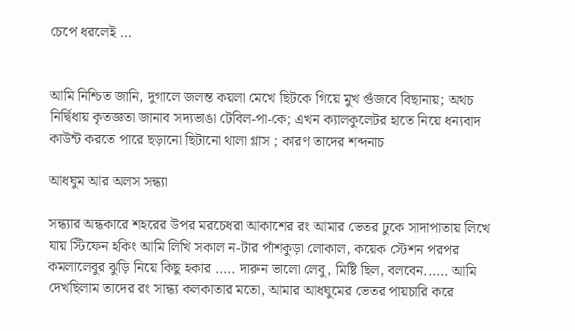চেপে ধরলেই ...


আমি নিশ্চিত জানি, দুগালে জলন্ত কয়লা মেখে ছিটকে গিয়ে মুখ গুঁজবে বিছানায়; অথচ নির্দ্বিধায় কৃতজ্ঞতা জানাব সদ্যভাঙা টেবিল-পা-কে; এখন ক্যালকুলেটর হাতে নিয়ে ধন্যবাদ কাউন্ট করতে পারে ছড়ানো ছিটানো থালা গ্লাস ; কারণ তাদের শব্দনাচ

আধঘুম আর অলস সন্ধ্যা

সন্ধ্যার অন্ধকারে শহরের উপর মরচেধরা আকাশের রং আমার ভেতর ঢুকে সাদাপাতায় লিখে যায় স্টিফেন হকিং আমি লিখি সকাল ন-টার পাঁশকুড়া লোকাল, কয়েক স্টেশন পরপর কমলালেবুর ঝুড়ি নিয়ে কিছু হকার ..... দারুন ভালো লেবু, মিষ্টি ছিল, বলবেন...... আমি দেখছিলাম তাদের রং সান্ধ্য কলকাতার মতো, আমার আধঘুমের ভেতর পায়চারি করে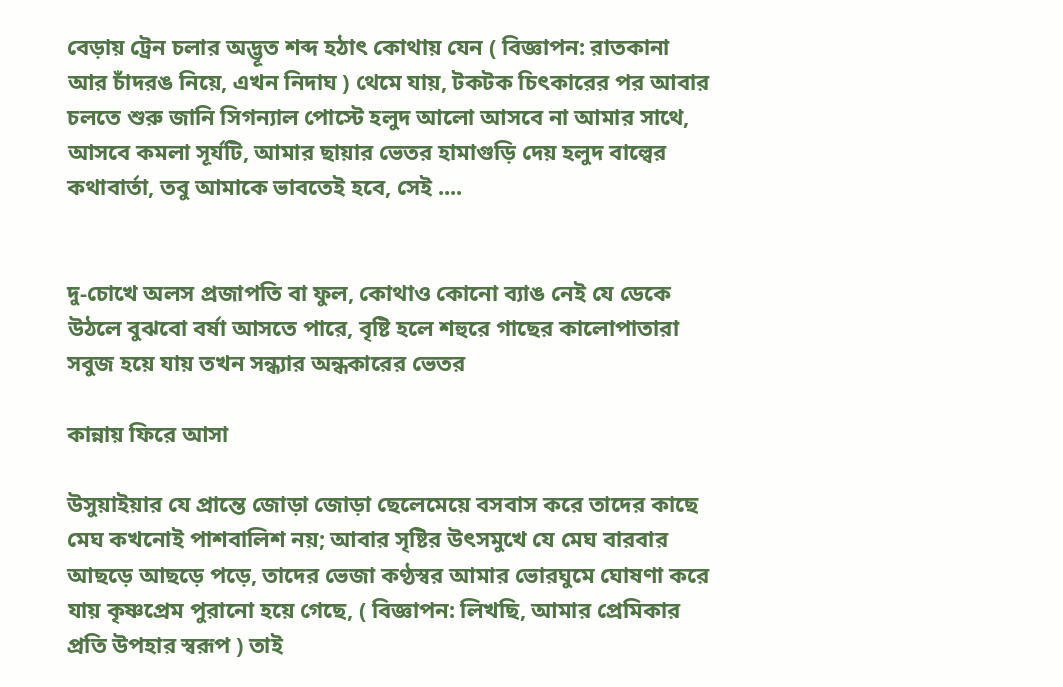বেড়ায় ট্রেন চলার অদ্ভূত শব্দ হঠাৎ কোথায় যেন ( বিজ্ঞাপন: রাতকানা আর চাঁদরঙ নিয়ে, এখন নিদাঘ ) থেমে যায়, টকটক চিৎকারের পর আবার চলতে শুরু জানি সিগন্যাল পোস্টে হলুদ আলো আসবে না আমার সাথে, আসবে কমলা সূর্যটি, আমার ছায়ার ভেতর হামাগুড়ি দেয় হলুদ বাল্বের কথাবার্তা, তবু আমাকে ভাবতেই হবে, সেই ....


দু-চোখে অলস প্রজাপতি বা ফুল, কোথাও কোনো ব্যাঙ নেই যে ডেকে উঠলে বুঝবো বর্ষা আসতে পারে, বৃষ্টি হলে শহুরে গাছের কালোপাতারা সবুজ হয়ে যায় তখন সন্ধ্যার অন্ধকারের ভেতর

কান্নায় ফিরে আসা

উসুয়াইয়ার যে প্রান্তে জোড়া জোড়া ছেলেমেয়ে বসবাস করে তাদের কাছে মেঘ কখনোই পাশবালিশ নয়; আবার সৃষ্টির উৎসমুখে যে মেঘ বারবার আছড়ে আছড়ে পড়ে, তাদের ভেজা কণ্ঠস্বর আমার ভোরঘুমে ঘোষণা করে যায় কৃষ্ণপ্রেম পুরানো হয়ে গেছে, ( বিজ্ঞাপন: লিখছি, আমার প্রেমিকার প্রতি উপহার স্বরূপ ) তাই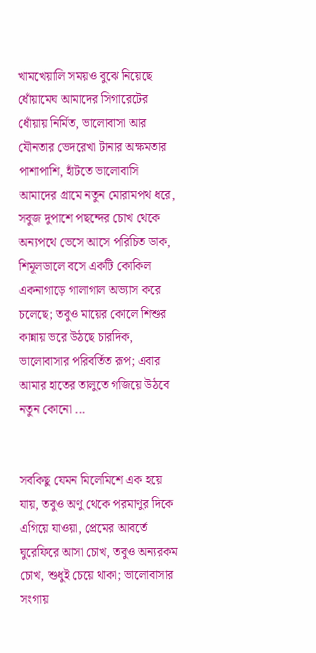খামখেয়ালি সময়ও বুঝে নিয়েছে   ধোঁয়ামেঘ আমাদের সিগারেটের ধোঁয়ায় নির্মিত, ভালোবাসা আর যৌনতার ভেদরেখা টানার অক্ষমতার পাশাপাশি, হাঁটতে ভালোবাসি আমাদের গ্রামে নতুন মোরামপথ ধরে, সবুজ দুপাশে পছন্দের চোখ থেকে অন্যপথে ভেসে আসে পরিচিত ডাক, শিমূলডালে বসে একটি কোকিল একনাগাড়ে গালাগাল অভ্যাস করে চলেছে; তবুও মায়ের কোলে শিশুর কান্নায় ভরে উঠছে চারদিক, ভালোবাসার পরিবর্তিত রূপ; এবার আমার হাতের তালুতে গজিয়ে উঠবে নতুন কোনো ...


সবকিছু যেমন মিলেমিশে এক হয়ে যায়, তবুও অণু থেকে পরমাণুর দিকে এগিয়ে যাওয়া, প্রেমের আবর্তে ঘুরেফিরে আসা চোখ, তবুও অন্যরকম চোখ, শুধুই চেয়ে থাকা; ভালোবাসার সংগায়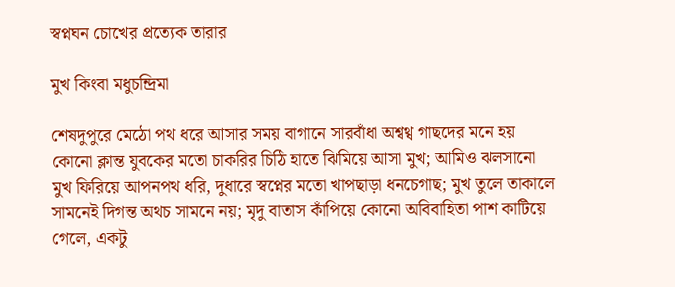স্বপ্নঘন চোখের প্রত্যেক তারার

মুখ কিংবা মধুচন্দ্রিমা

শেষদুপুরে মেঠো পথ ধরে আসার সময় বাগানে সারবাঁধা অশ্বথ্ব গাছদের মনে হয় কোনো ক্লান্ত যুবকের মতো চাকরির চিঠি হাতে ঝিমিয়ে আসা মুখ; আমিও ঝলসানো মুখ ফিরিয়ে আপনপথ ধরি, দুধারে স্বপ্নের মতো খাপছাড়া ধনচেগাছ; মুখ তুলে তাকালে সামনেই দিগন্ত অথচ সামনে নয়; মৃদু বাতাস কাঁপিয়ে কোনো অবিবাহিতা পাশ কাটিয়ে গেলে, একটু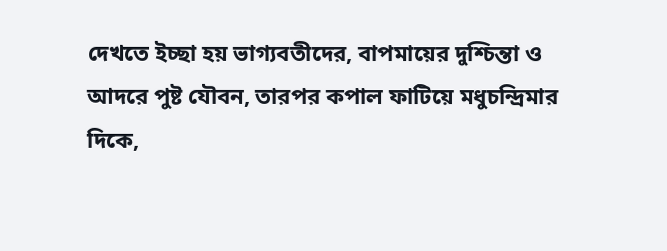দেখতে ইচ্ছা হয় ভাগ্যবতীদের, বাপমায়ের দুশ্চিন্তা ও আদরে পুষ্ট যৌবন, তারপর কপাল ফাটিয়ে মধুচন্দ্রিমার দিকে,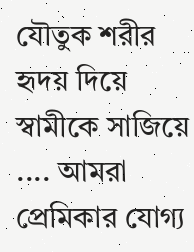যৌতুক শরীর হৃদয় দিয়ে স্বামীকে সাজিয়ে .... আমরা প্রেমিকার যোগ্য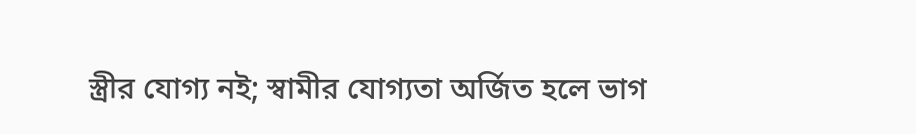স্ত্রীর যোগ্য নই; স্বামীর যোগ্যতা অর্জিত হলে ভাগ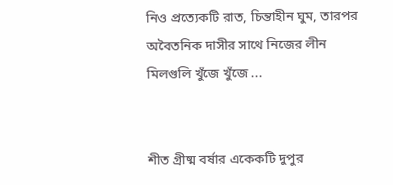নিও প্রত্যেকটি রাত, চিন্তাহীন ঘুম, তারপর অবৈতনিক দাসীর সাথে নিজের লীন মিলগুলি খুঁজে খুঁজে ...


শীত গ্রীষ্ম বর্ষার একেকটি দুপুর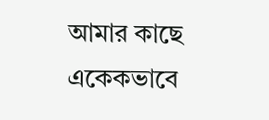আমার কাছে একেকভাবে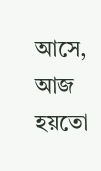আসে, আজ হয়তো